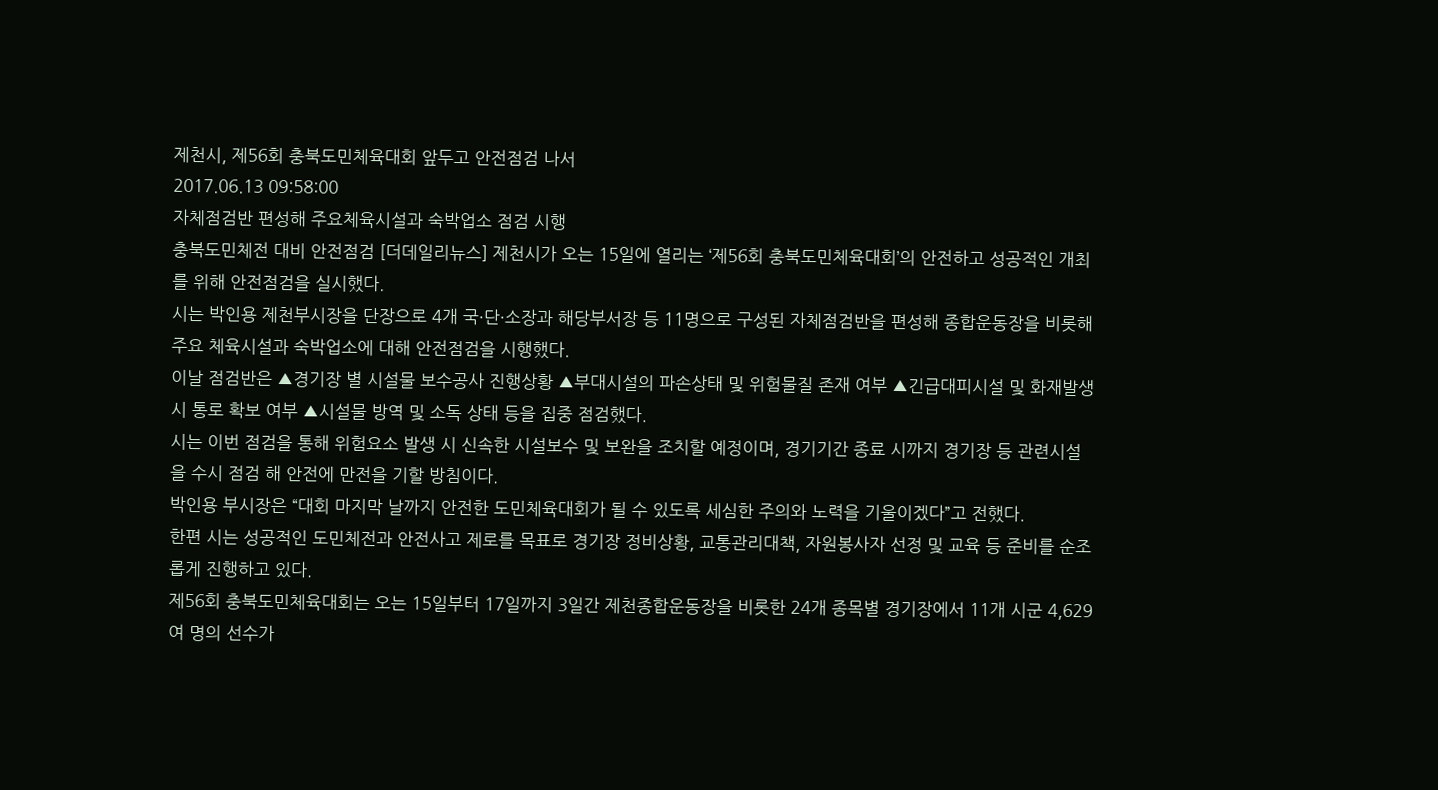제천시, 제56회 충북도민체육대회 앞두고 안전점검 나서
2017.06.13 09:58:00
자체점검반 편성해 주요체육시설과 숙박업소 점검 시행
충북도민체전 대비 안전점검 [더데일리뉴스] 제천시가 오는 15일에 열리는 ‘제56회 충북도민체육대회’의 안전하고 성공적인 개최를 위해 안전점검을 실시했다.
시는 박인용 제천부시장을 단장으로 4개 국·단·소장과 해당부서장 등 11명으로 구성된 자체점검반을 편성해 종합운동장을 비롯해 주요 체육시설과 숙박업소에 대해 안전점검을 시행했다.
이날 점검반은 ▲경기장 별 시설물 보수공사 진행상황 ▲부대시설의 파손상태 및 위험물질 존재 여부 ▲긴급대피시설 및 화재발생 시 통로 확보 여부 ▲시설물 방역 및 소독 상태 등을 집중 점검했다.
시는 이번 점검을 통해 위험요소 발생 시 신속한 시설보수 및 보완을 조치할 예정이며, 경기기간 종료 시까지 경기장 등 관련시설을 수시 점검 해 안전에 만전을 기할 방침이다.
박인용 부시장은 “대회 마지막 날까지 안전한 도민체육대회가 될 수 있도록 세심한 주의와 노력을 기울이겠다”고 전했다.
한편 시는 성공적인 도민체전과 안전사고 제로를 목표로 경기장 정비상황, 교통관리대책, 자원봉사자 선정 및 교육 등 준비를 순조롭게 진행하고 있다.
제56회 충북도민체육대회는 오는 15일부터 17일까지 3일간 제천종합운동장을 비롯한 24개 종목별 경기장에서 11개 시군 4,629여 명의 선수가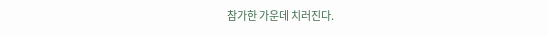참가한 가운데 치러진다.